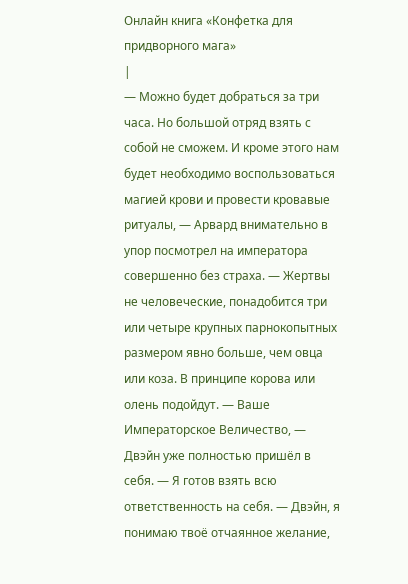Онлайн книга «Конфетка для придворного мага»
|
― Можно будет добраться за три часа. Но большой отряд взять с собой не сможем. И кроме этого нам будет необходимо воспользоваться магией крови и провести кровавые ритуалы, ― Арвард внимательно в упор посмотрел на императора совершенно без страха. ― Жертвы не человеческие, понадобится три или четыре крупных парнокопытных размером явно больше, чем овца или коза. В принципе корова или олень подойдут. ― Ваше Императорское Величество, ― Двэйн уже полностью пришёл в себя. ― Я готов взять всю ответственность на себя. ― Двэйн, я понимаю твоё отчаянное желание,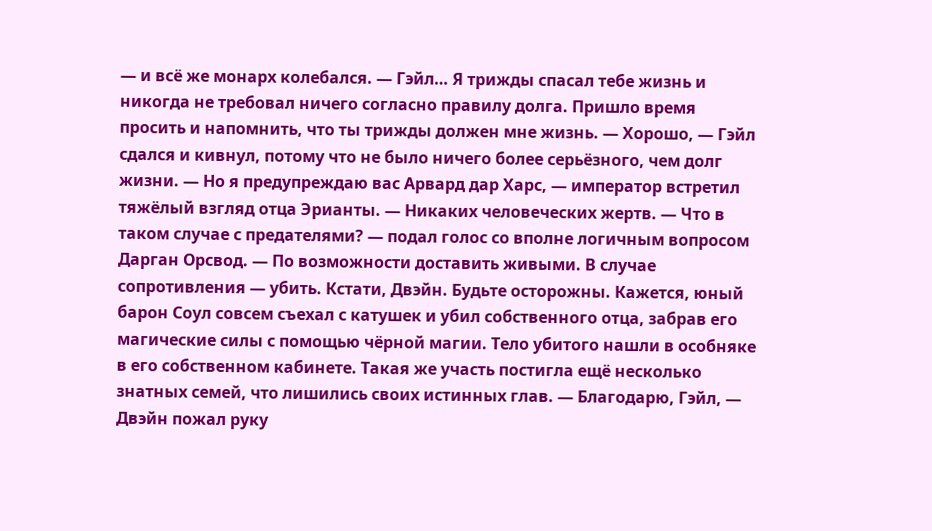― и всё же монарх колебался. ― Гэйл… Я трижды спасал тебе жизнь и никогда не требовал ничего согласно правилу долга. Пришло время просить и напомнить, что ты трижды должен мне жизнь. ― Хорошо, ― Гэйл сдался и кивнул, потому что не было ничего более серьёзного, чем долг жизни. ― Но я предупреждаю вас Арвард дар Харс, ― император встретил тяжёлый взгляд отца Эрианты. ― Никаких человеческих жертв. ― Что в таком случае с предателями? ― подал голос со вполне логичным вопросом Дарган Орсвод. ― По возможности доставить живыми. В случае сопротивления ― убить. Кстати, Двэйн. Будьте осторожны. Кажется, юный барон Соул совсем съехал с катушек и убил собственного отца, забрав его магические силы с помощью чёрной магии. Тело убитого нашли в особняке в его собственном кабинете. Такая же участь постигла ещё несколько знатных семей, что лишились своих истинных глав. ― Благодарю, Гэйл, ― Двэйн пожал руку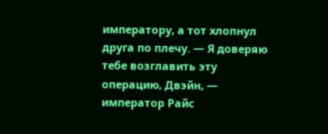императору, а тот хлопнул друга по плечу. ― Я доверяю тебе возглавить эту операцию, Двэйн, ― император Райс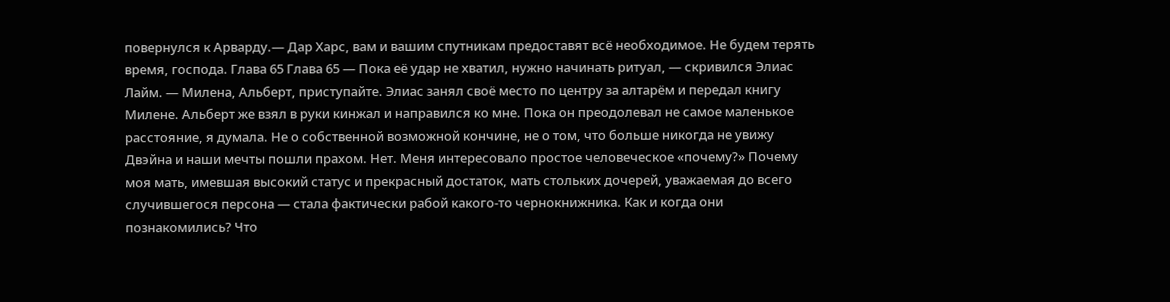повернулся к Арварду.― Дар Харс, вам и вашим спутникам предоставят всё необходимое. Не будем терять время, господа. Глава 65 Глава 65 ― Пока её удар не хватил, нужно начинать ритуал, ― скривился Элиас Лайм. ― Милена, Альберт, приступайте. Элиас занял своё место по центру за алтарём и передал книгу Милене. Альберт же взял в руки кинжал и направился ко мне. Пока он преодолевал не самое маленькое расстояние, я думала. Не о собственной возможной кончине, не о том, что больше никогда не увижу Двэйна и наши мечты пошли прахом. Нет. Меня интересовало простое человеческое «почему?» Почему моя мать, имевшая высокий статус и прекрасный достаток, мать стольких дочерей, уважаемая до всего случившегося персона ― стала фактически рабой какого-то чернокнижника. Как и когда они познакомились? Что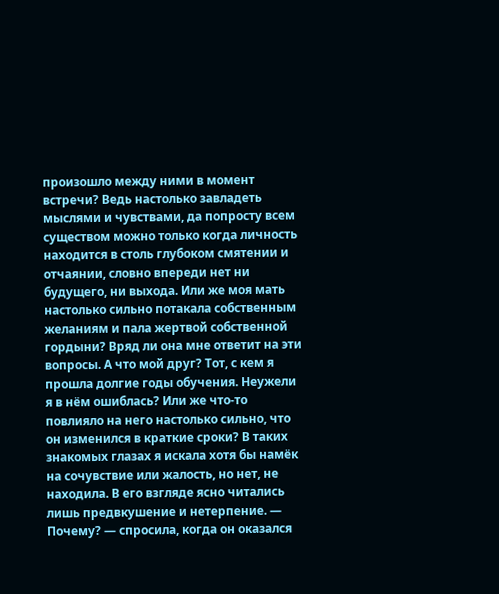произошло между ними в момент встречи? Ведь настолько завладеть мыслями и чувствами, да попросту всем существом можно только когда личность находится в столь глубоком смятении и отчаянии, словно впереди нет ни будущего, ни выхода. Или же моя мать настолько сильно потакала собственным желаниям и пала жертвой собственной гордыни? Вряд ли она мне ответит на эти вопросы. А что мой друг? Тот, с кем я прошла долгие годы обучения. Неужели я в нём ошиблась? Или же что-то повлияло на него настолько сильно, что он изменился в краткие сроки? В таких знакомых глазах я искала хотя бы намёк на сочувствие или жалость, но нет, не находила. В его взгляде ясно читались лишь предвкушение и нетерпение. ― Почему? ― спросила, когда он оказался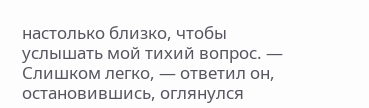настолько близко, чтобы услышать мой тихий вопрос. ― Слишком легко, ― ответил он, остановившись, оглянулся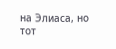на Элиаса, но тот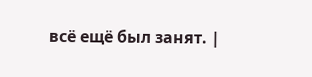всё ещё был занят. |